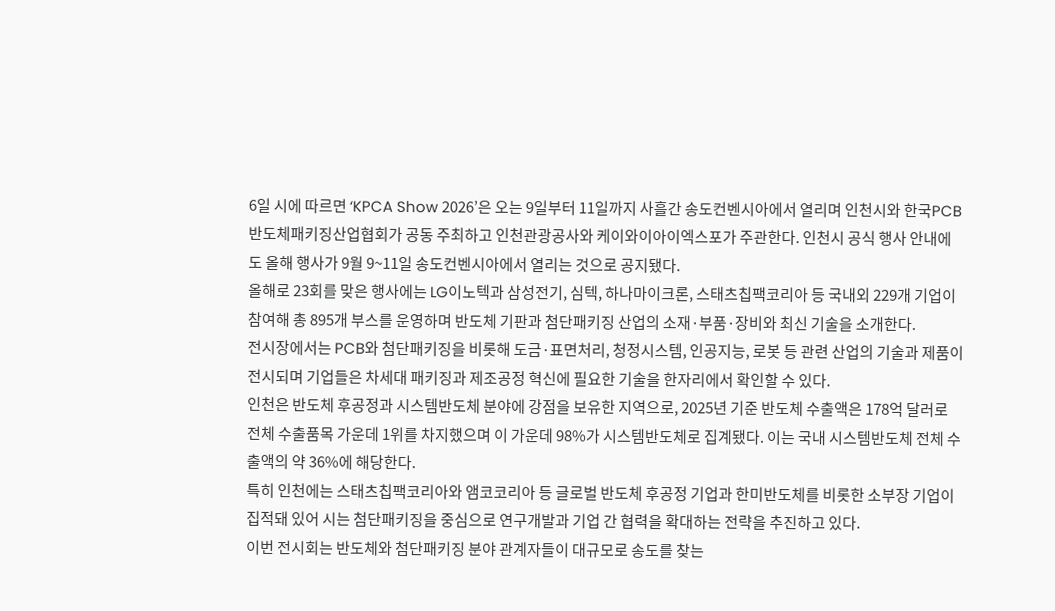6일 시에 따르면 ‘KPCA Show 2026’은 오는 9일부터 11일까지 사흘간 송도컨벤시아에서 열리며 인천시와 한국PCB반도체패키징산업협회가 공동 주최하고 인천관광공사와 케이와이아이엑스포가 주관한다. 인천시 공식 행사 안내에도 올해 행사가 9월 9~11일 송도컨벤시아에서 열리는 것으로 공지됐다.
올해로 23회를 맞은 행사에는 LG이노텍과 삼성전기, 심텍, 하나마이크론, 스태츠칩팩코리아 등 국내외 229개 기업이 참여해 총 895개 부스를 운영하며 반도체 기판과 첨단패키징 산업의 소재·부품·장비와 최신 기술을 소개한다.
전시장에서는 PCB와 첨단패키징을 비롯해 도금·표면처리, 청정시스템, 인공지능, 로봇 등 관련 산업의 기술과 제품이 전시되며 기업들은 차세대 패키징과 제조공정 혁신에 필요한 기술을 한자리에서 확인할 수 있다.
인천은 반도체 후공정과 시스템반도체 분야에 강점을 보유한 지역으로, 2025년 기준 반도체 수출액은 178억 달러로 전체 수출품목 가운데 1위를 차지했으며 이 가운데 98%가 시스템반도체로 집계됐다. 이는 국내 시스템반도체 전체 수출액의 약 36%에 해당한다.
특히 인천에는 스태츠칩팩코리아와 앰코코리아 등 글로벌 반도체 후공정 기업과 한미반도체를 비롯한 소부장 기업이 집적돼 있어 시는 첨단패키징을 중심으로 연구개발과 기업 간 협력을 확대하는 전략을 추진하고 있다.
이번 전시회는 반도체와 첨단패키징 분야 관계자들이 대규모로 송도를 찾는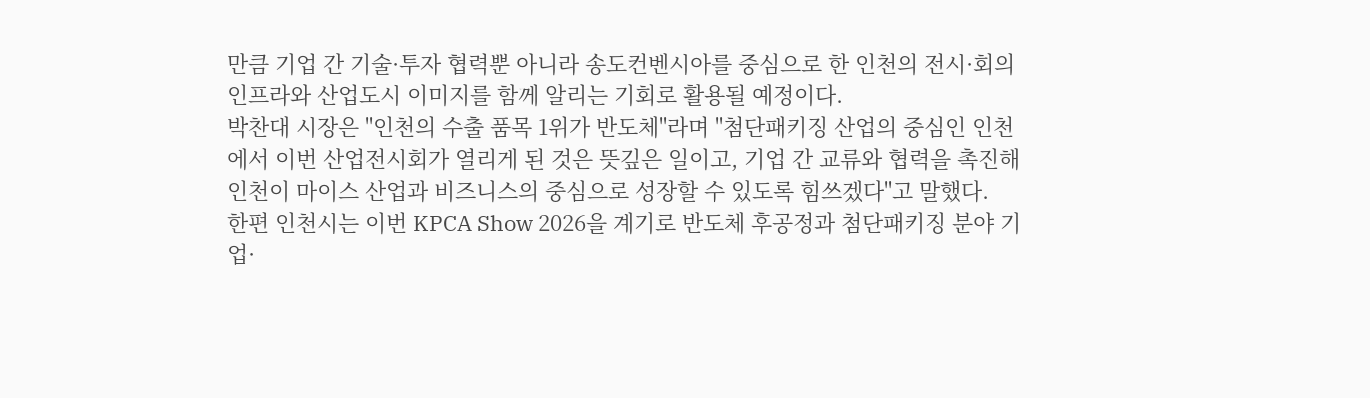만큼 기업 간 기술·투자 협력뿐 아니라 송도컨벤시아를 중심으로 한 인천의 전시·회의 인프라와 산업도시 이미지를 함께 알리는 기회로 활용될 예정이다.
박찬대 시장은 "인천의 수출 품목 1위가 반도체"라며 "첨단패키징 산업의 중심인 인천에서 이번 산업전시회가 열리게 된 것은 뜻깊은 일이고, 기업 간 교류와 협력을 촉진해 인천이 마이스 산업과 비즈니스의 중심으로 성장할 수 있도록 힘쓰겠다"고 말했다.
한편 인천시는 이번 KPCA Show 2026을 계기로 반도체 후공정과 첨단패키징 분야 기업·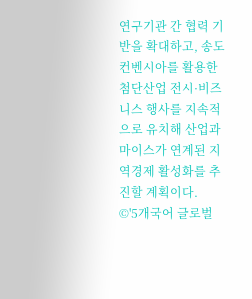연구기관 간 협력 기반을 확대하고, 송도컨벤시아를 활용한 첨단산업 전시·비즈니스 행사를 지속적으로 유치해 산업과 마이스가 연계된 지역경제 활성화를 추진할 계획이다.
©'5개국어 글로벌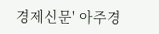경제신문' 아주경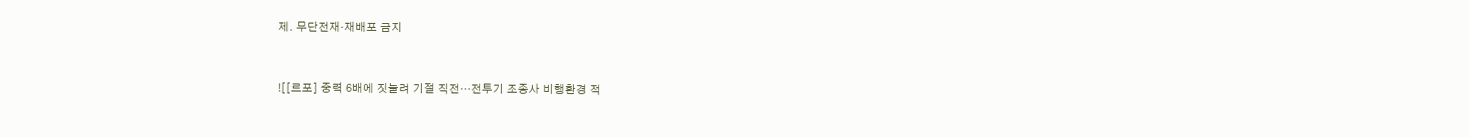제. 무단전재·재배포 금지


![[르포] 중력 6배에 짓눌려 기절 직전…전투기 조종사 비행환경 적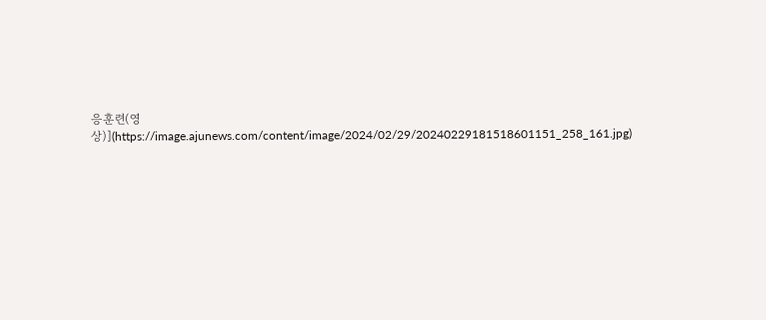응훈련(영상)](https://image.ajunews.com/content/image/2024/02/29/20240229181518601151_258_161.jpg)